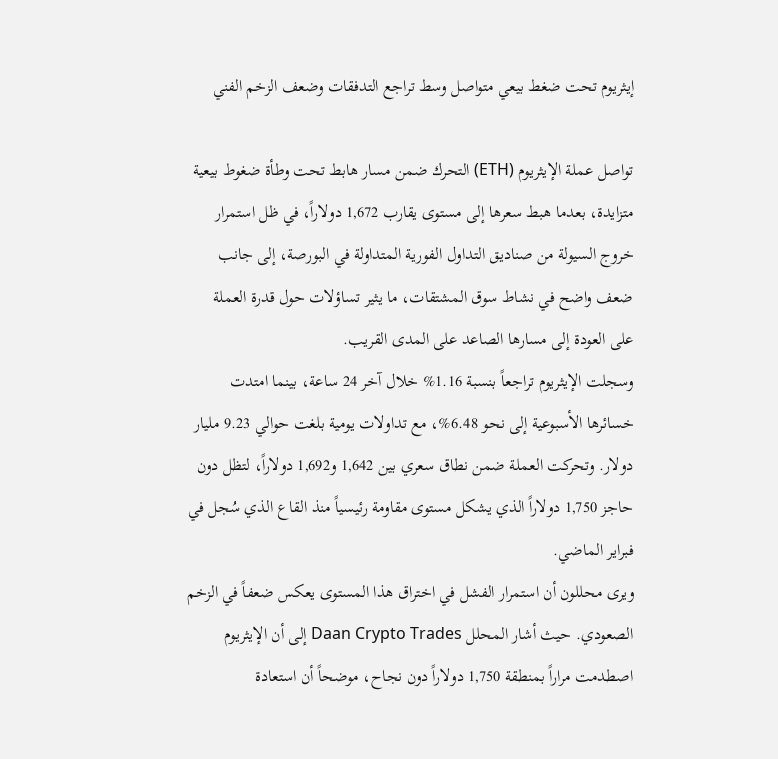إيثريوم تحت ضغط بيعي متواصل وسط تراجع التدفقات وضعف الزخم الفني

تواصل عملة الإيثريوم (ETH) التحرك ضمن مسار هابط تحت وطأة ضغوط بيعية متزايدة، بعدما هبط سعرها إلى مستوى يقارب 1,672 دولاراً، في ظل استمرار خروج السيولة من صناديق التداول الفورية المتداولة في البورصة، إلى جانب ضعف واضح في نشاط سوق المشتقات، ما يثير تساؤلات حول قدرة العملة على العودة إلى مسارها الصاعد على المدى القريب.
وسجلت الإيثريوم تراجعاً بنسبة 1.16% خلال آخر 24 ساعة، بينما امتدت خسائرها الأسبوعية إلى نحو 6.48%، مع تداولات يومية بلغت حوالي 9.23 مليار دولار. وتحركت العملة ضمن نطاق سعري بين 1,642 و1,692 دولاراً، لتظل دون حاجز 1,750 دولاراً الذي يشكل مستوى مقاومة رئيسياً منذ القاع الذي سُجل في فبراير الماضي.
ويرى محللون أن استمرار الفشل في اختراق هذا المستوى يعكس ضعفاً في الزخم الصعودي. حيث أشار المحلل Daan Crypto Trades إلى أن الإيثريوم اصطدمت مراراً بمنطقة 1,750 دولاراً دون نجاح، موضحاً أن استعادة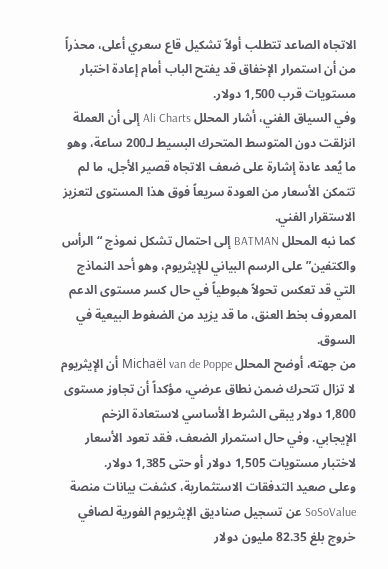الاتجاه الصاعد تتطلب أولاً تشكيل قاع سعري أعلى، محذراً من أن استمرار الإخفاق قد يفتح الباب أمام إعادة اختبار مستويات قرب 1,500 دولار.
وفي السياق الفني، أشار المحلل Ali Charts إلى أن العملة انزلقت دون المتوسط المتحرك البسيط لـ200 ساعة، وهو ما يُعد عادة إشارة على ضعف الاتجاه قصير الأجل، ما لم تتمكن الأسعار من العودة سريعاً فوق هذا المستوى لتعزيز الاستقرار الفني.
كما نبه المحلل BATMAN إلى احتمال تشكل نموذج “الرأس والكتفين” على الرسم البياني للإيثريوم، وهو أحد النماذج التي قد تعكس تحولاً هبوطياً في حال كسر مستوى الدعم المعروف بخط العنق، ما قد يزيد من الضغوط البيعية في السوق.
من جهته، أوضح المحلل Michaël van de Poppe أن الإيثريوم لا تزال تتحرك ضمن نطاق عرضي، مؤكداً أن تجاوز مستوى 1,800 دولار يبقى الشرط الأساسي لاستعادة الزخم الإيجابي. وفي حال استمرار الضعف، فقد تعود الأسعار لاختبار مستويات 1,505 دولار أو حتى 1,385 دولار.
وعلى صعيد التدفقات الاستثمارية، كشفت بيانات منصة SoSoValue عن تسجيل صناديق الإيثريوم الفورية لصافي خروج بلغ 82.35 مليون دولار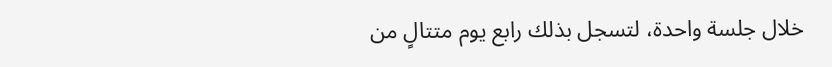خلال جلسة واحدة، لتسجل بذلك رابع يوم متتالٍ من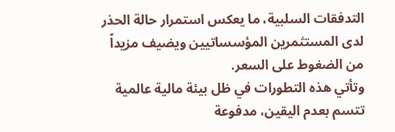التدفقات السلبية، ما يعكس استمرار حالة الحذر لدى المستثمرين المؤسساتيين ويضيف مزيداً من الضغوط على السعر.
وتأتي هذه التطورات في ظل بيئة مالية عالمية تتسم بعدم اليقين، مدفوعة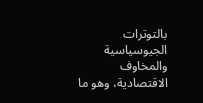بالتوترات الجيوسياسية والمخاوف الاقتصادية، وهو ما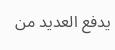يدفع العديد من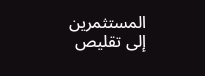المستثمرين إلى تقليص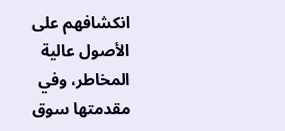انكشافهم على الأصول عالية المخاطر، وفي مقدمتها سوق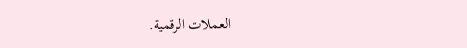العملات الرقمية.